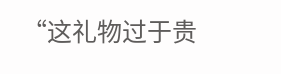“这礼物过于贵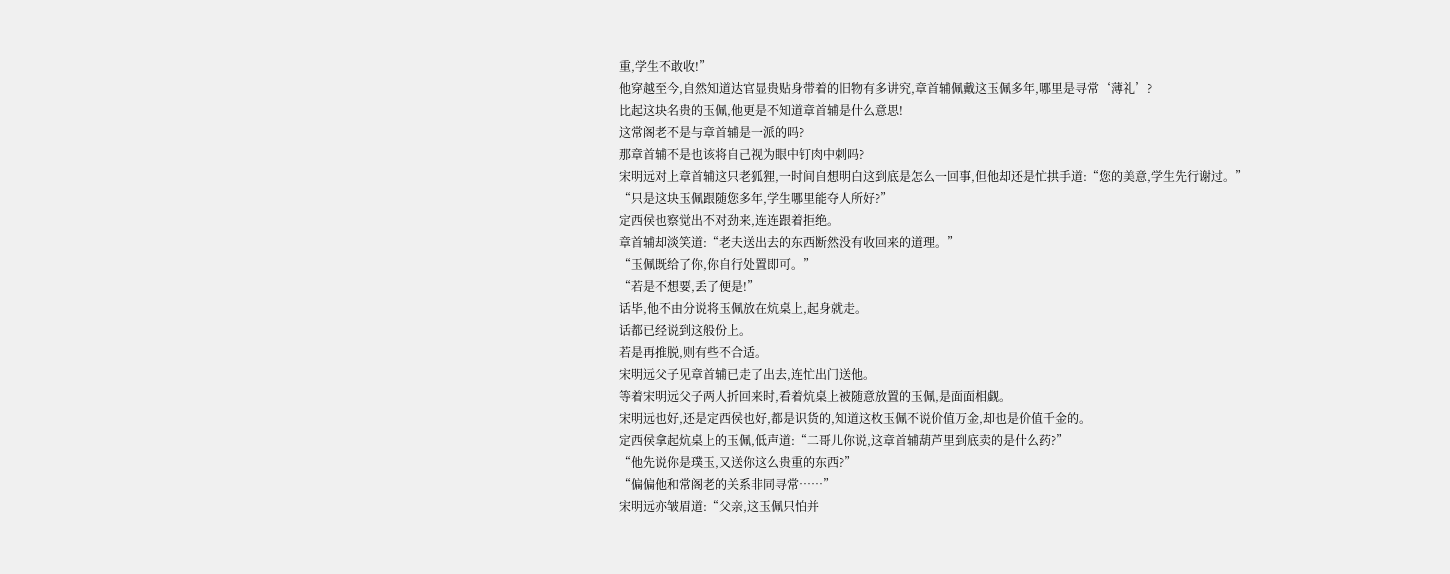重,学生不敢收!”
他穿越至今,自然知道达官显贵贴身带着的旧物有多讲究,章首辅佩戴这玉佩多年,哪里是寻常‘薄礼’?
比起这块名贵的玉佩,他更是不知道章首辅是什么意思!
这常阁老不是与章首辅是一派的吗?
那章首辅不是也该将自己视为眼中钉肉中刺吗?
宋明远对上章首辅这只老狐狸,一时间自想明白这到底是怎么一回事,但他却还是忙拱手道:“您的美意,学生先行谢过。”
“只是这块玉佩跟随您多年,学生哪里能夺人所好?”
定西侯也察觉出不对劲来,连连跟着拒绝。
章首辅却淡笑道:“老夫送出去的东西断然没有收回来的道理。”
“玉佩既给了你,你自行处置即可。”
“若是不想要,丢了便是!”
话毕,他不由分说将玉佩放在炕桌上,起身就走。
话都已经说到这般份上。
若是再推脱,则有些不合适。
宋明远父子见章首辅已走了出去,连忙出门送他。
等着宋明远父子两人折回来时,看着炕桌上被随意放置的玉佩,是面面相觑。
宋明远也好,还是定西侯也好,都是识货的,知道这枚玉佩不说价值万金,却也是价值千金的。
定西侯拿起炕桌上的玉佩,低声道:“二哥儿你说,这章首辅葫芦里到底卖的是什么药?”
“他先说你是璞玉,又送你这么贵重的东西?”
“偏偏他和常阁老的关系非同寻常……”
宋明远亦皱眉道:“父亲,这玉佩只怕并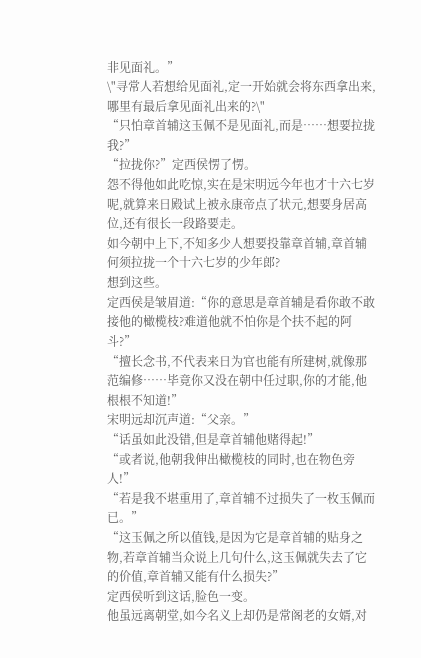非见面礼。”
\"寻常人若想给见面礼,定一开始就会将东西拿出来,哪里有最后拿见面礼出来的?\"
“只怕章首辅这玉佩不是见面礼,而是……想要拉拢我?”
“拉拢你?”定西侯愣了愣。
怨不得他如此吃惊,实在是宋明远今年也才十六七岁呢,就算来日殿试上被永康帝点了状元,想要身居高位,还有很长一段路要走。
如今朝中上下,不知多少人想要投靠章首辅,章首辅何须拉拢一个十六七岁的少年郎?
想到这些。
定西侯是皱眉道:“你的意思是章首辅是看你敢不敢接他的橄榄枝?难道他就不怕你是个扶不起的阿斗?”
“擅长念书,不代表来日为官也能有所建树,就像那范编修……毕竟你又没在朝中任过职,你的才能,他根根不知道!”
宋明远却沉声道:“父亲。”
“话虽如此没错,但是章首辅他赌得起!”
“或者说,他朝我伸出橄榄枝的同时,也在物色旁人!”
“若是我不堪重用了,章首辅不过损失了一枚玉佩而已。”
“这玉佩之所以值钱,是因为它是章首辅的贴身之物,若章首辅当众说上几句什么,这玉佩就失去了它的价值,章首辅又能有什么损失?”
定西侯听到这话,脸色一变。
他虽远离朝堂,如今名义上却仍是常阁老的女婿,对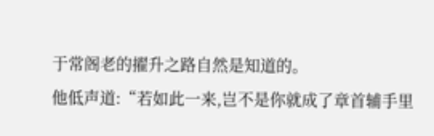于常阁老的擢升之路自然是知道的。
他低声道:“若如此一来,岂不是你就成了章首辅手里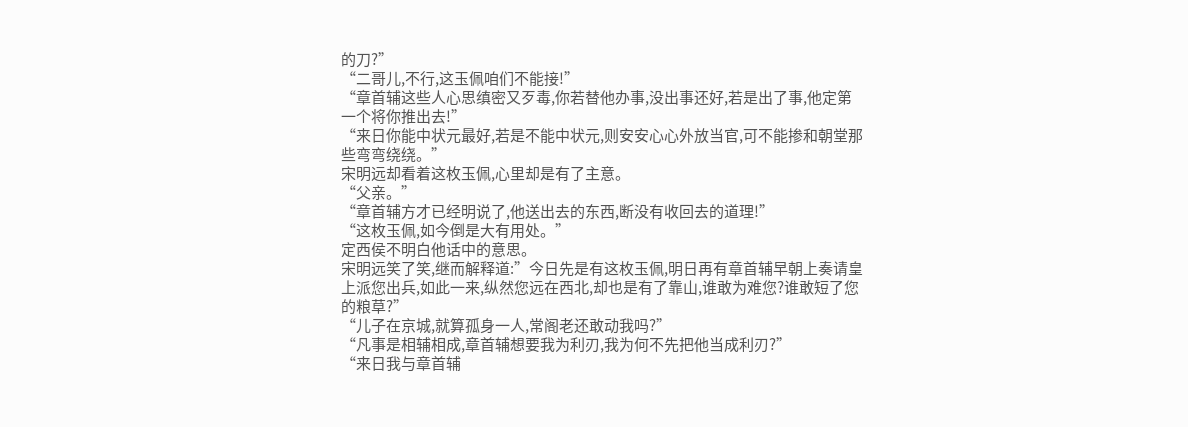的刀?”
“二哥儿,不行,这玉佩咱们不能接!”
“章首辅这些人心思缜密又歹毒,你若替他办事,没出事还好,若是出了事,他定第一个将你推出去!”
“来日你能中状元最好,若是不能中状元,则安安心心外放当官,可不能掺和朝堂那些弯弯绕绕。”
宋明远却看着这枚玉佩,心里却是有了主意。
“父亲。”
“章首辅方才已经明说了,他送出去的东西,断没有收回去的道理!”
“这枚玉佩,如今倒是大有用处。”
定西侯不明白他话中的意思。
宋明远笑了笑,继而解释道:”今日先是有这枚玉佩,明日再有章首辅早朝上奏请皇上派您出兵,如此一来,纵然您远在西北,却也是有了靠山,谁敢为难您?谁敢短了您的粮草?”
“儿子在京城,就算孤身一人,常阁老还敢动我吗?”
“凡事是相辅相成,章首辅想要我为利刃,我为何不先把他当成利刃?”
“来日我与章首辅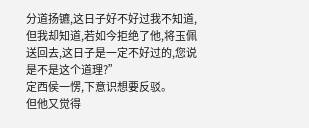分道扬镳,这日子好不好过我不知道,但我却知道,若如今拒绝了他,将玉佩送回去,这日子是一定不好过的,您说是不是这个道理?”
定西侯一愣,下意识想要反驳。
但他又觉得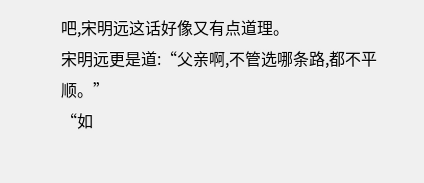吧,宋明远这话好像又有点道理。
宋明远更是道:“父亲啊,不管选哪条路,都不平顺。”
“如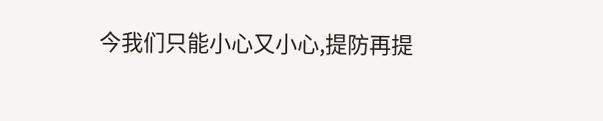今我们只能小心又小心,提防再提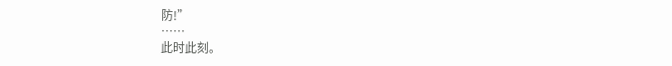防!”
……
此时此刻。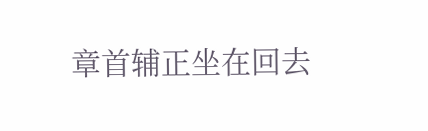章首辅正坐在回去